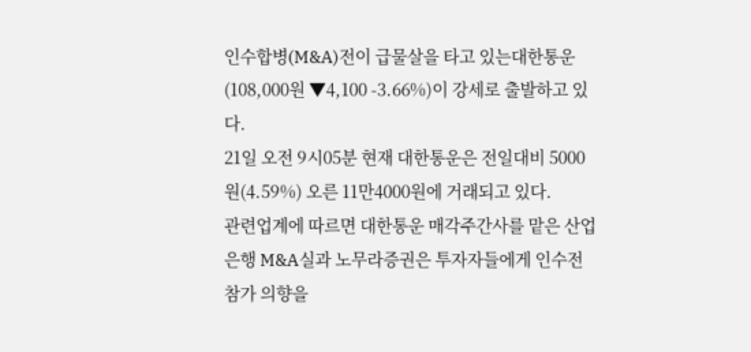인수합병(M&A)전이 급물살을 타고 있는대한통운(108,000원 ▼4,100 -3.66%)이 강세로 출발하고 있다.
21일 오전 9시05분 현재 대한통운은 전일대비 5000원(4.59%) 오른 11만4000원에 거래되고 있다.
관련업계에 따르면 대한통운 매각주간사를 맡은 산업은행 M&A실과 노무라증권은 투자자들에게 인수전 참가 의향을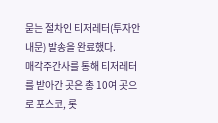묻는 절차인 티저레터(투자안내문) 발송을 완료했다.
매각주간사를 통해 티저레터를 받아간 곳은 총 10여 곳으로 포스코, 롯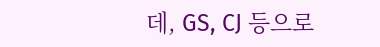데, GS, CJ 등으로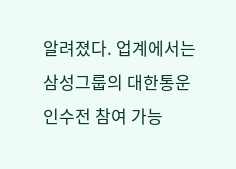알려졌다. 업계에서는 삼성그룹의 대한통운 인수전 참여 가능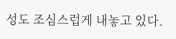성도 조심스럽게 내놓고 있다.